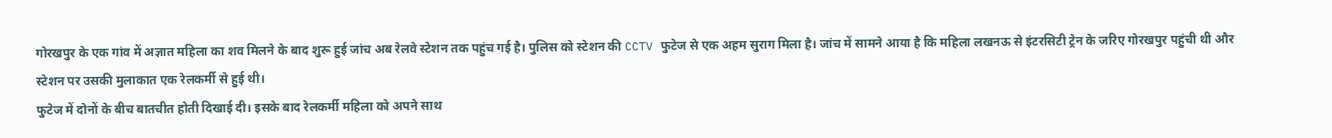गोरखपुर के एक गांव में अज्ञात महिला का शव मिलने के बाद शुरू हुई जांच अब रेलवे स्टेशन तक पहुंच गई है। पुलिस को स्टेशन की CCTV फुटेज से एक अहम सुराग मिला है। जांच में सामने आया है कि महिला लखनऊ से इंटरसिटी ट्रेन के जरिए गोरखपुर पहुंची थी और स्टेशन पर उसकी मुलाकात एक रेलकर्मी से हुई थी।
फुटेज में दोनों के बीच बातचीत होती दिखाई दी। इसके बाद रेलकर्मी महिला को अपने साथ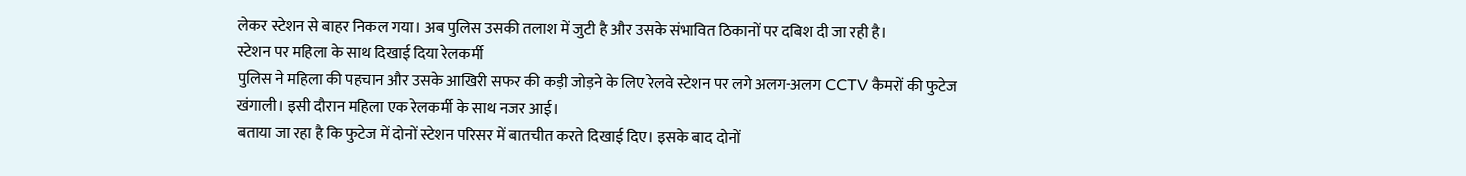लेकर स्टेशन से बाहर निकल गया। अब पुलिस उसकी तलाश में जुटी है और उसके संभावित ठिकानों पर दबिश दी जा रही है।
स्टेशन पर महिला के साथ दिखाई दिया रेलकर्मी
पुलिस ने महिला की पहचान और उसके आखिरी सफर की कड़ी जोड़ने के लिए रेलवे स्टेशन पर लगे अलग-अलग CCTV कैमरों की फुटेज खंगाली। इसी दौरान महिला एक रेलकर्मी के साथ नजर आई।
बताया जा रहा है कि फुटेज में दोनों स्टेशन परिसर में बातचीत करते दिखाई दिए। इसके बाद दोनों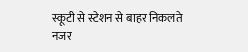स्कूटी से स्टेशन से बाहर निकलते नजर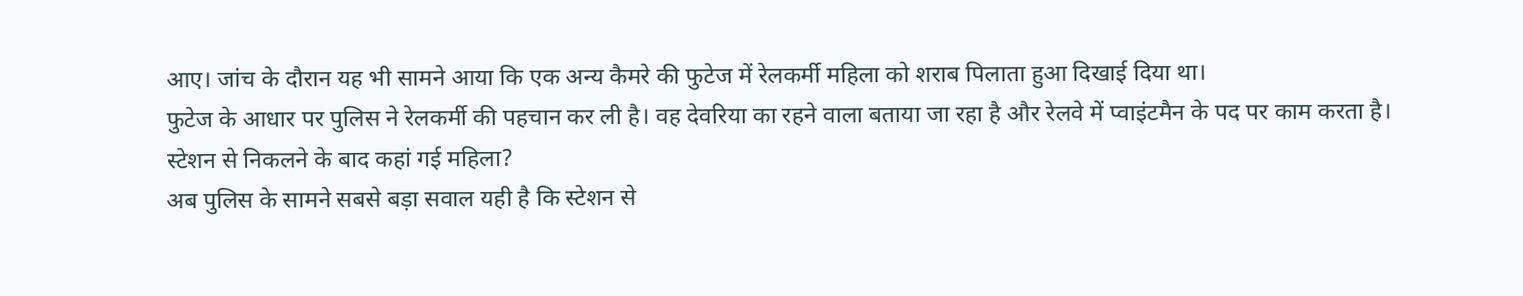आए। जांच के दौरान यह भी सामने आया कि एक अन्य कैमरे की फुटेज में रेलकर्मी महिला को शराब पिलाता हुआ दिखाई दिया था।
फुटेज के आधार पर पुलिस ने रेलकर्मी की पहचान कर ली है। वह देवरिया का रहने वाला बताया जा रहा है और रेलवे में प्वाइंटमैन के पद पर काम करता है।
स्टेशन से निकलने के बाद कहां गई महिला?
अब पुलिस के सामने सबसे बड़ा सवाल यही है कि स्टेशन से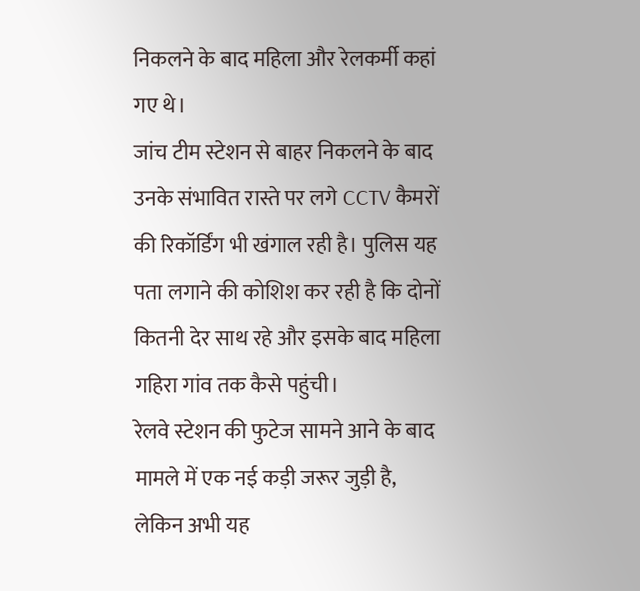निकलने के बाद महिला और रेलकर्मी कहां गए थे।
जांच टीम स्टेशन से बाहर निकलने के बाद उनके संभावित रास्ते पर लगे CCTV कैमरों की रिकॉर्डिंग भी खंगाल रही है। पुलिस यह पता लगाने की कोशिश कर रही है कि दोनों कितनी देर साथ रहे और इसके बाद महिला गहिरा गांव तक कैसे पहुंची।
रेलवे स्टेशन की फुटेज सामने आने के बाद मामले में एक नई कड़ी जरूर जुड़ी है, लेकिन अभी यह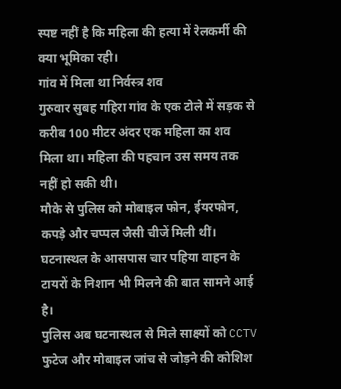स्पष्ट नहीं है कि महिला की हत्या में रेलकर्मी की क्या भूमिका रही।
गांव में मिला था निर्वस्त्र शव
गुरुवार सुबह गहिरा गांव के एक टोले में सड़क से करीब 100 मीटर अंदर एक महिला का शव मिला था। महिला की पहचान उस समय तक नहीं हो सकी थी।
मौके से पुलिस को मोबाइल फोन, ईयरफोन, कपड़े और चप्पल जैसी चीजें मिली थीं। घटनास्थल के आसपास चार पहिया वाहन के टायरों के निशान भी मिलने की बात सामने आई है।
पुलिस अब घटनास्थल से मिले साक्ष्यों को CCTV फुटेज और मोबाइल जांच से जोड़ने की कोशिश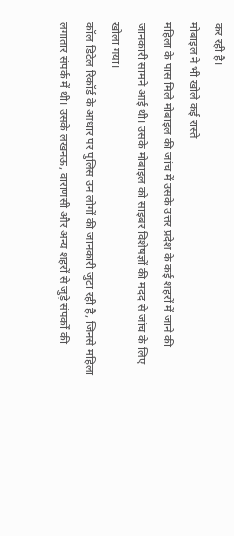कर रही है।
मोबाइल ने भी खोले कई रास्ते
महिला के पास मिले मोबाइल की जांच में उसके उत्तर प्रदेश के कई शहरों में जाने की जानकारी सामने आई थी। उसके मोबाइल को साइबर विशेषज्ञों की मदद से जांच के लिए खोला गया।
कॉल डिटेल रिकॉर्ड के आधार पर पुलिस उन लोगों की जानकारी जुटा रही है, जिनसे महिला लगातार संपर्क में थी। उसके लखनऊ, वाराणसी और अन्य शहरों से जुड़े संपर्कों की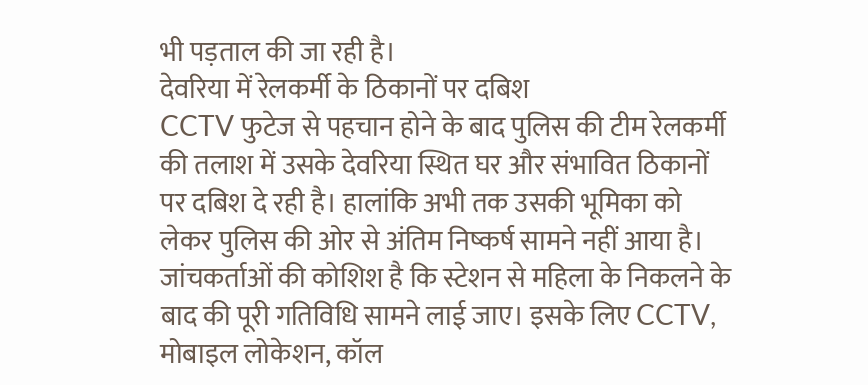भी पड़ताल की जा रही है।
देवरिया में रेलकर्मी के ठिकानों पर दबिश
CCTV फुटेज से पहचान होने के बाद पुलिस की टीम रेलकर्मी की तलाश में उसके देवरिया स्थित घर और संभावित ठिकानों पर दबिश दे रही है। हालांकि अभी तक उसकी भूमिका को लेकर पुलिस की ओर से अंतिम निष्कर्ष सामने नहीं आया है।
जांचकर्ताओं की कोशिश है कि स्टेशन से महिला के निकलने के बाद की पूरी गतिविधि सामने लाई जाए। इसके लिए CCTV, मोबाइल लोकेशन, कॉल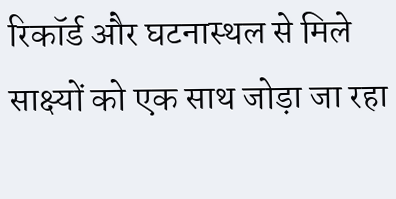रिकॉर्ड और घटनास्थल से मिले साक्ष्यों को एक साथ जोड़ा जा रहा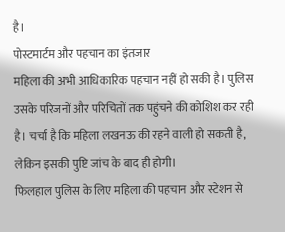है।
पोस्टमार्टम और पहचान का इंतजार
महिला की अभी आधिकारिक पहचान नहीं हो सकी है। पुलिस उसके परिजनों और परिचितों तक पहुंचने की कोशिश कर रही है। चर्चा है कि महिला लखनऊ की रहने वाली हो सकती है, लेकिन इसकी पुष्टि जांच के बाद ही होगी।
फिलहाल पुलिस के लिए महिला की पहचान और स्टेशन से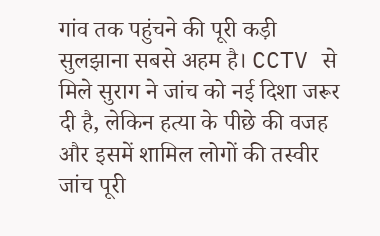गांव तक पहुंचने की पूरी कड़ी सुलझाना सबसे अहम है। CCTV से मिले सुराग ने जांच को नई दिशा जरूर दी है, लेकिन हत्या के पीछे की वजह और इसमें शामिल लोगों की तस्वीर जांच पूरी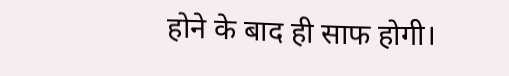होने के बाद ही साफ होगी।